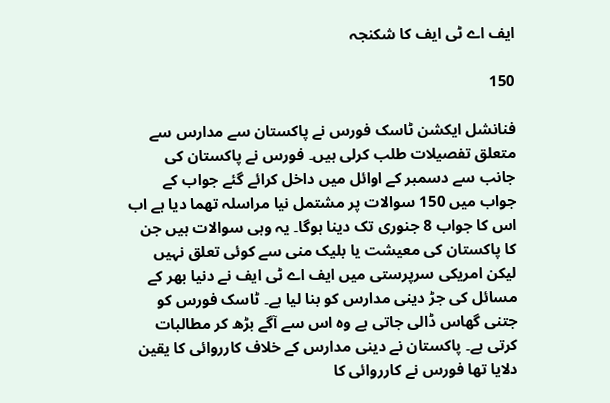ایف اے ٹی ایف کا شکنجہ

150

فنانشل ایکشن ٹاسک فورس نے پاکستان سے مدارس سے متعلق تفصیلات طلب کرلی ہیں۔ فورس نے پاکستان کی جانب سے دسمبر کے اوائل میں داخل کرائے گئے جواب کے جواب میں 150 سوالات پر مشتمل نیا مراسلہ تھما دیا ہے اب اس کا جواب 8 جنوری تک دینا ہوگا۔ یہ وہی سوالات ہیں جن کا پاکستان کی معیشت یا بلیک منی سے کوئی تعلق نہیں لیکن امریکی سرپرستی میں ایف اے ٹی ایف نے دنیا بھر کے مسائل کی جڑ دینی مدارس کو بنا لیا ہے۔ ٹاسک فورس کو جتنی گھاس ڈالی جاتی ہے وہ اس سے آگے بڑھ کر مطالبات کرتی ہے۔ پاکستان نے دینی مدارس کے خلاف کارروائی کا یقین دلایا تھا فورس نے کارروائی کا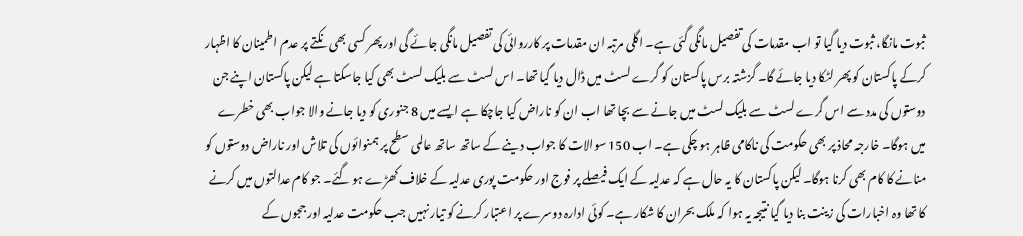ثبوت مانگا، ثبوت دیا گیا تو اب مقدمات کی تفصیل مانگی گئی ہے۔ اگلی مرتبہ ان مقدمات پر کارروائی کی تفصیل مانگی جائے گی اور پھر کسی بھی نکتے پر عدم اطمینان کا اظہار کرکے پاکستان کو پھر لٹکا دیا جائے گا۔ گزشتہ برس پاکستان کو گرے لسٹ میں ڈال دیا گیا تھا۔ اس لسٹ سے بلیک لسٹ بھی کیا جاسکتا ہے لیکن پاکستان اپنے جن دوستوں کی مدد سے اس گرے لسٹ سے بلیک لسٹ میں جانے سے بچا تھا اب ان کو ناراض کیا جاچکا ہے ایسے میں 8 جنوری کو دیا جانے والا جواب بھی خطرے میں ہوگا۔ خارجہ محاذ پر بھی حکومت کی ناکامی ظاہر ہو چکی ہے۔ اب 150 سوالات کا جواب دینے کے ساتھ ساتھ عالمی سطح پر ہمنوائوں کی تلاش اور ناراض دوستوں کو منانے کا کام بھی کرنا ہوگا۔ لیکن پاکستان کا یہ حال ہے کہ عدلیہ کے ایک فیصلے پر فوج اور حکومت پوری عدلیہ کے خلاف کھڑے ہو گئے۔ جو کام عدالتوں میں کرنے کا تھا وہ اخبارات کی زینت بنا دیا گیا نتیجہ یہ ہوا کہ ملک بحران کا شکار ہے۔ کوئی ادارہ دوسرے پر اعتبار کرنے کو تیار نہیں جب حکومت عدلیہ اور ججوں کے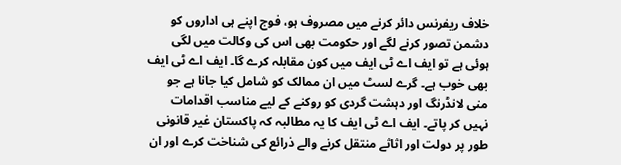خلاف ریفرنس دائر کرنے میں مصروف ہو، فوج اپنے ہی اداروں کو دشمن تصور کرنے لگے اور حکومت بھی اس کی وکالت میں لگی ہوئی ہے تو ایف اے ٹی ایف میں کون مقابلہ کرے گا۔ ایف اے ٹی ایف بھی خوب ہے۔ گرے لسٹ میں ان ممالک کو شامل کیا جانا ہے جو منی لانڈرنگ اور دہشت گردی کو روکنے کے لیے مناسب اقدامات نہیں کر پاتے۔ ایف اے ٹی ایف کا یہ مطالبہ کہ پاکستان غیر قانونی طور پر دولت اور اثاثے منتقل کرنے والے ذرائع کی شناخت کرے اور ان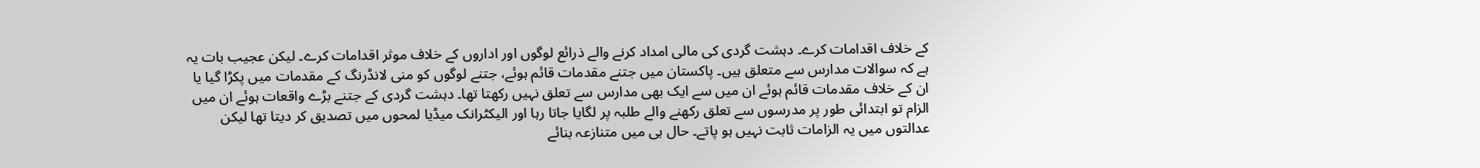کے خلاف اقدامات کرے۔ دہشت گردی کی مالی امداد کرنے والے ذرائع لوگوں اور اداروں کے خلاف موثر اقدامات کرے۔ لیکن عجیب بات یہ ہے کہ سوالات مدارس سے متعلق ہیں۔ پاکستان میں جتنے مقدمات قائم ہوئے، جتنے لوگوں کو منی لانڈرنگ کے مقدمات میں پکڑا گیا یا ان کے خلاف مقدمات قائم ہوئے ان میں سے ایک بھی مدارس سے تعلق نہیں رکھتا تھا۔ دہشت گردی کے جتنے بڑے واقعات ہوئے ان میں الزام تو ابتدائی طور پر مدرسوں سے تعلق رکھنے والے طلبہ پر لگایا جاتا رہا اور الیکٹرانک میڈیا لمحوں میں تصدیق کر دیتا تھا لیکن عدالتوں میں یہ الزامات ثابت نہیں ہو پاتے۔ حال ہی میں متنازعہ بنائے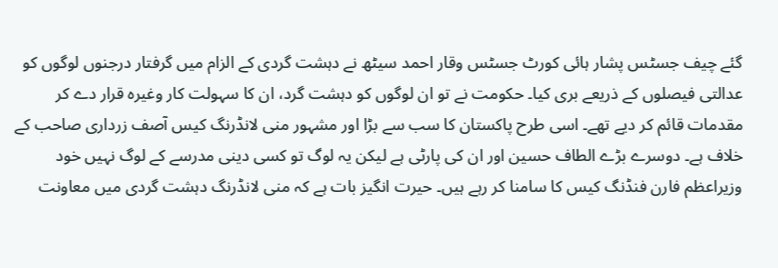گئے چیف جسٹس پشار ہائی کورٹ جسٹس وقار احمد سیٹھ نے دہشت گردی کے الزام میں گرفتار درجنوں لوگوں کو عدالتی فیصلوں کے ذریعے بری کیا۔ حکومت نے تو ان لوگوں کو دہشت گرد، ان کا سہولت کار وغیرہ قرار دے کر مقدمات قائم کر دیے تھے۔ اسی طرح پاکستان کا سب سے بڑا اور مشہور منی لانڈرنگ کیس آصف زرداری صاحب کے خلاف ہے۔ دوسرے بڑے الطاف حسین اور ان کی پارٹی ہے لیکن یہ لوگ تو کسی دینی مدرسے کے لوگ نہیں خود وزیراعظم فارن فنڈنگ کیس کا سامنا کر رہے ہیں۔ حیرت انگیز بات ہے کہ منی لانڈرنگ دہشت گردی میں معاونت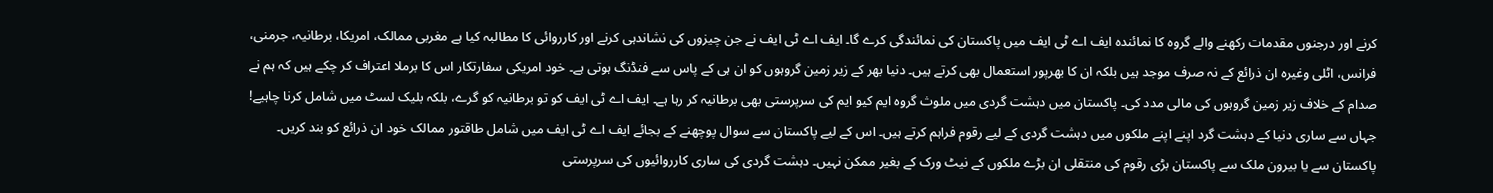کرنے اور درجنوں مقدمات رکھنے والے گروہ کا نمائندہ ایف اے ٹی ایف میں پاکستان کی نمائندگی کرے گا۔ ایف اے ٹی ایف نے جن چیزوں کی نشاندہی کرنے اور کارروائی کا مطالبہ کیا ہے مغربی ممالک، امریکا، برطانیہ، جرمنی، فرانس، اٹلی وغیرہ ان ذرائع کے نہ صرف موجد ہیں بلکہ ان کا بھرپور استعمال بھی کرتے ہیں۔ دنیا بھر کے زیر زمین گروہوں کو ان ہی کے پاس سے فنڈنگ ہوتی ہے۔ خود امریکی سفارتکار اس کا برملا اعتراف کر چکے ہیں کہ ہم نے صدام کے خلاف زیر زمین گروہوں کی مالی مدد کی۔ پاکستان میں دہشت گردی میں ملوث گروہ ایم کیو ایم کی سرپرستی بھی برطانیہ کر رہا ہے۔ ایف اے ٹی ایف کو تو برطانیہ کو گرے، بلکہ بلیک لسٹ میں شامل کرنا چاہیے! جہاں سے ساری دنیا کے دہشت گرد اپنے اپنے ملکوں میں دہشت گردی کے لیے رقوم فراہم کرتے ہیں۔ اس کے لیے پاکستان سے سوال پوچھنے کے بجائے ایف اے ٹی ایف میں شامل طاقتور ممالک خود ان ذرائع کو بند کریں۔ پاکستان سے یا بیرون ملک سے پاکستان بڑی رقوم کی منتقلی ان بڑے ملکوں کے نیٹ ورک کے بغیر ممکن نہیں۔ دہشت گردی کی ساری کارروائیوں کی سرپرستی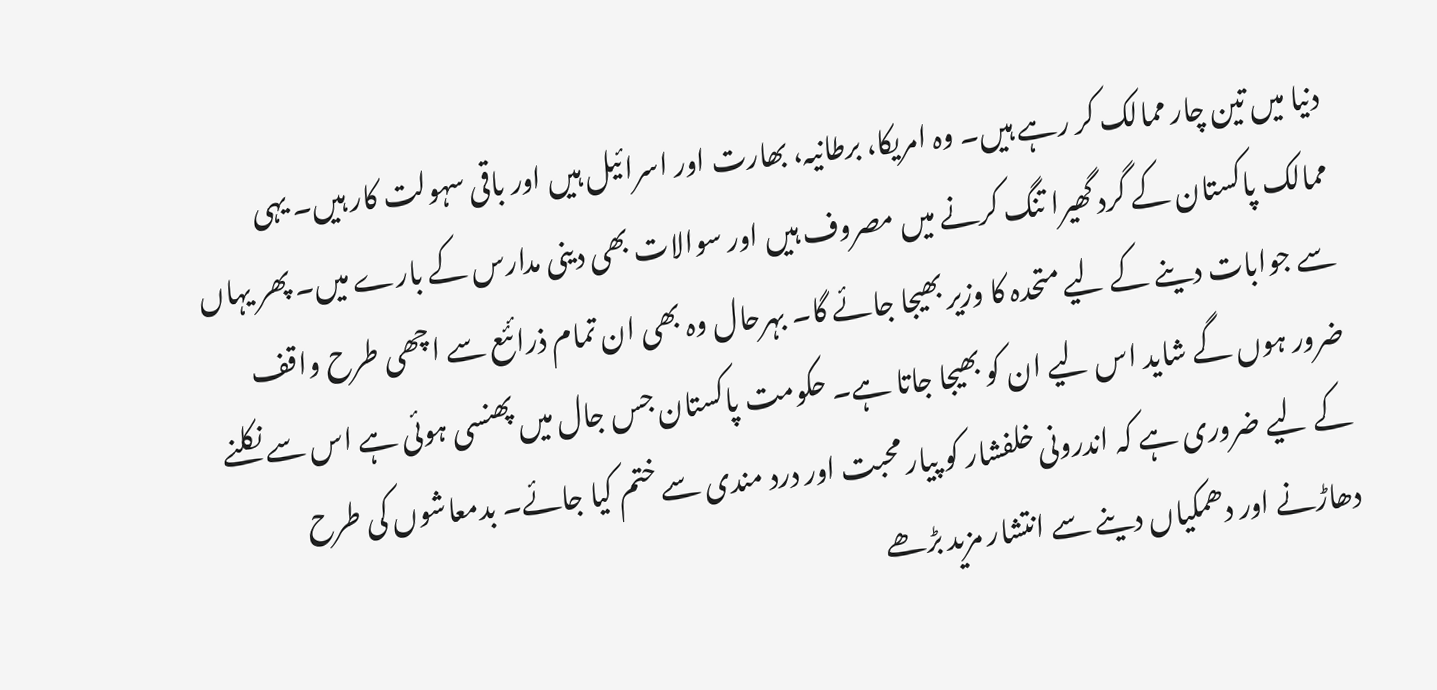دنیا میں تین چار ممالک کر رہے ہیں۔ وہ امریکا، برطانیہ، بھارت اور اسرائیل ہیں اور باقی سہولت کار ہیں۔ یہی ممالک پاکستان کے گرد گھیرا تنگ کرنے میں مصروف ہیں اور سوالات بھی دینی مدارس کے بارے میں۔ پھر یہاں سے جوابات دینے کے لیے متحدہ کا وزیر بھیجا جائے گا۔ بہرحال وہ بھی ان تمام ذرائئع سے اچھی طرح واقف ضرور ہوں گے شاید اس لیے ان کو بھیجا جاتا ہے۔ حکومت پاکستان جس جال میں پھنسی ہوئی ہے اس سے نکلنے کے لیے ضروری ہے کہ اندرونی خلفشار کو پیار محبت اور درد مندی سے ختم کیا جائے۔ بدمعاشوں کی طرح دھاڑنے اور دھمکیاں دینے سے انتشار مزید بڑھے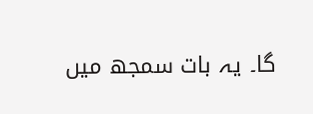گا۔ یہ بات سمجھ میں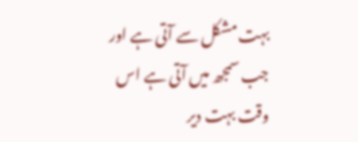بہت مشکل سے آتی ہے اور جب سمجھ میں آتی ہے اس وقت بہت دیر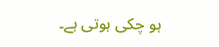ہو چکی ہوتی ہے۔